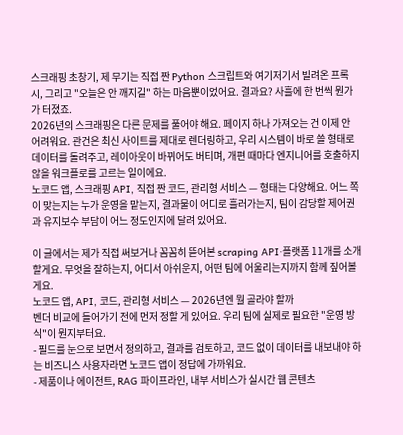스크래핑 초창기, 제 무기는 직접 짠 Python 스크립트와 여기저기서 빌려온 프록시, 그리고 "오늘은 안 깨지길" 하는 마음뿐이었어요. 결과요? 사흘에 한 번씩 뭔가가 터졌죠.
2026년의 스크래핑은 다른 문제를 풀어야 해요. 페이지 하나 가져오는 건 이제 안 어려워요. 관건은 최신 사이트를 제대로 렌더링하고, 우리 시스템이 바로 쓸 형태로 데이터를 돌려주고, 레이아웃이 바뀌어도 버티며, 개편 때마다 엔지니어를 호출하지 않을 워크플로를 고르는 일이에요.
노코드 앱, 스크래핑 API, 직접 짠 코드, 관리형 서비스 — 형태는 다양해요. 어느 쪽이 맞는지는 누가 운영을 맡는지, 결과물이 어디로 흘러가는지, 팀이 감당할 제어권과 유지보수 부담이 어느 정도인지에 달려 있어요.

이 글에서는 제가 직접 써보거나 꼼꼼히 뜯어본 scraping API·플랫폼 11개를 소개할게요. 무엇을 잘하는지, 어디서 아쉬운지, 어떤 팀에 어울리는지까지 함께 짚어볼게요.
노코드 앱, API, 코드, 관리형 서비스 — 2026년엔 뭘 골라야 할까
벤더 비교에 들어가기 전에 먼저 정할 게 있어요. 우리 팀에 실제로 필요한 "운영 방식"이 뭔지부터요.
- 필드를 눈으로 보면서 정의하고, 결과를 검토하고, 코드 없이 데이터를 내보내야 하는 비즈니스 사용자라면 노코드 앱이 정답에 가까워요.
- 제품이나 에이전트, RAG 파이프라인, 내부 서비스가 실시간 웹 콘텐츠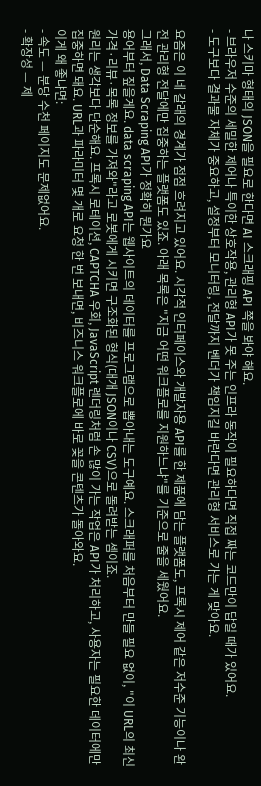나 스키마 형태의 JSON을 필요로 한다면 AI 스크래핑 API 쪽을 봐야 해요.
- 브라우저 수준의 세밀한 제어나 특이한 상호작용, 관리형 API가 못 주는 인프라 동작이 필요하다면 직접 짜는 코드만이 답일 때가 있어요.
- 도구보다 결과물 자체가 중요하고, 설정부터 모니터링, 전달까지 벤더가 책임지길 바란다면 관리형 서비스로 가는 게 맞아요.

요즘은 이 네 갈래의 경계가 점점 흐려지고 있어요. 시각적 인터페이스와 개발자용 API를 한 제품에 담는 플랫폼도, 프록시 제어 같은 저수준 기능이나 완전 관리형 전달에만 집중하는 플랫폼도 있죠. 아래 목록은 "지금 어떤 워크플로를 지원하느냐"를 기준으로 줄을 세웠어요.
그래서, Data Scraping API가 정확히 뭔가요
용어부터 짚을게요. data scraping API는 웹사이트의 데이터를 프로그램으로 뽑아내는 도구예요. 스크래퍼를 처음부터 만들 필요 없이, "이 URL의 최신 가격·리뷰·목록 정보를 가져와"라고 로봇에게 시키면 구조화된 형식(대개 JSON이나 CSV)으로 돌려받는 셈이죠.
원리는 생각보다 단순해요. 프록시 로테이션, CAPTCHA 우회, JavaScript 렌더링처럼 손 많이 가는 작업은 API가 처리하고, 사용자는 필요한 데이터에만 집중하면 돼요. URL과 파라미터 몇 개로 요청 한 번 보내면, 비즈니스 워크플로에 바로 꽂을 콘텐츠가 돌아와요.
이게 왜 좋냐면:
- 속도 — 분당 수천 페이지도 문제없어요.
- 확장성 — 제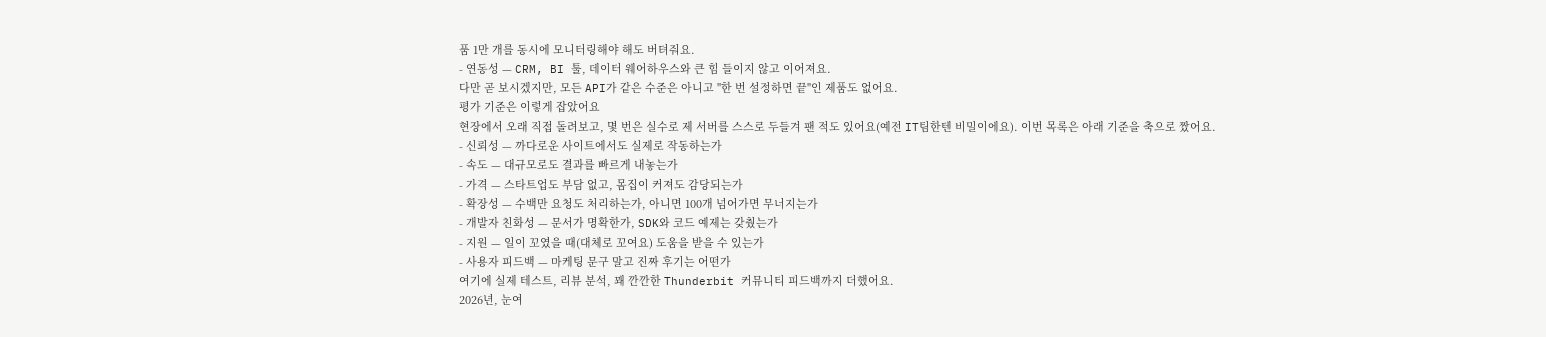품 1만 개를 동시에 모니터링해야 해도 버텨줘요.
- 연동성 — CRM, BI 툴, 데이터 웨어하우스와 큰 힘 들이지 않고 이어져요.
다만 곧 보시겠지만, 모든 API가 같은 수준은 아니고 "한 번 설정하면 끝"인 제품도 없어요.
평가 기준은 이렇게 잡았어요
현장에서 오래 직접 돌려보고, 몇 번은 실수로 제 서버를 스스로 두들겨 팬 적도 있어요(예전 IT팀한텐 비밀이에요). 이번 목록은 아래 기준을 축으로 짰어요.
- 신뢰성 — 까다로운 사이트에서도 실제로 작동하는가
- 속도 — 대규모로도 결과를 빠르게 내놓는가
- 가격 — 스타트업도 부담 없고, 몸집이 커져도 감당되는가
- 확장성 — 수백만 요청도 처리하는가, 아니면 100개 넘어가면 무너지는가
- 개발자 친화성 — 문서가 명확한가, SDK와 코드 예제는 갖췄는가
- 지원 — 일이 꼬였을 때(대체로 꼬여요) 도움을 받을 수 있는가
- 사용자 피드백 — 마케팅 문구 말고 진짜 후기는 어떤가
여기에 실제 테스트, 리뷰 분석, 꽤 깐깐한 Thunderbit 커뮤니티 피드백까지 더했어요.
2026년, 눈여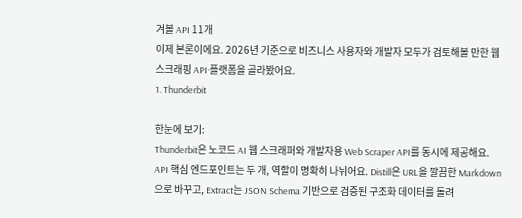겨볼 API 11개
이제 본론이에요. 2026년 기준으로 비즈니스 사용자와 개발자 모두가 검토해볼 만한 웹 스크래핑 API·플랫폼을 골라봤어요.
1. Thunderbit

한눈에 보기:
Thunderbit은 노코드 AI 웹 스크래퍼와 개발자용 Web Scraper API를 동시에 제공해요. API 핵심 엔드포인트는 두 개, 역할이 명확히 나뉘어요. Distill은 URL을 깔끔한 Markdown으로 바꾸고, Extract는 JSON Schema 기반으로 검증된 구조화 데이터를 돌려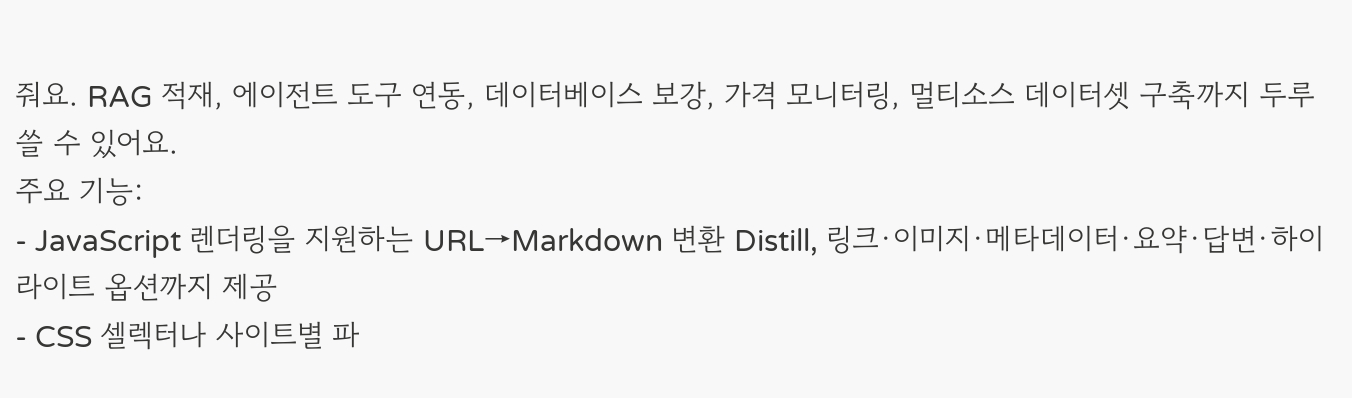줘요. RAG 적재, 에이전트 도구 연동, 데이터베이스 보강, 가격 모니터링, 멀티소스 데이터셋 구축까지 두루 쓸 수 있어요.
주요 기능:
- JavaScript 렌더링을 지원하는 URL→Markdown 변환 Distill, 링크·이미지·메타데이터·요약·답변·하이라이트 옵션까지 제공
- CSS 셀렉터나 사이트별 파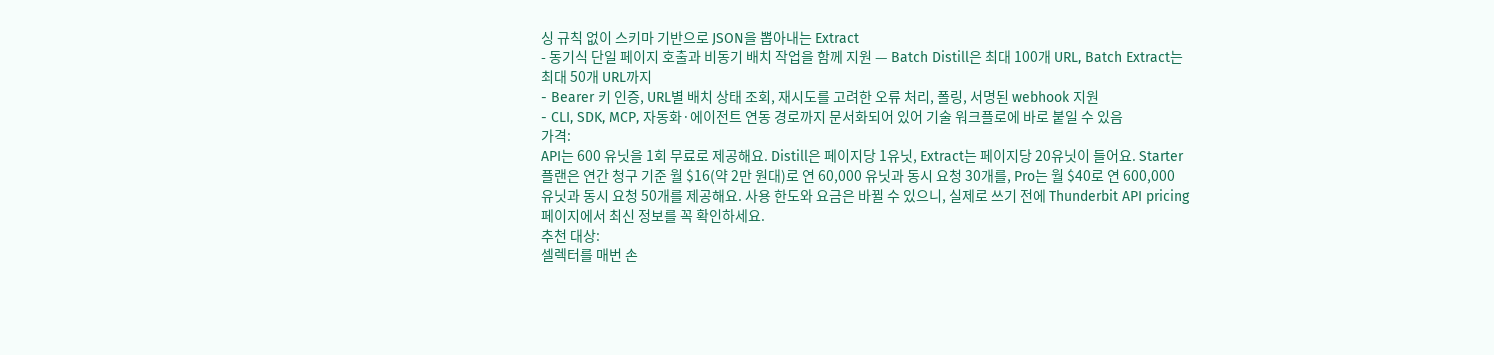싱 규칙 없이 스키마 기반으로 JSON을 뽑아내는 Extract
- 동기식 단일 페이지 호출과 비동기 배치 작업을 함께 지원 — Batch Distill은 최대 100개 URL, Batch Extract는 최대 50개 URL까지
- Bearer 키 인증, URL별 배치 상태 조회, 재시도를 고려한 오류 처리, 폴링, 서명된 webhook 지원
- CLI, SDK, MCP, 자동화·에이전트 연동 경로까지 문서화되어 있어 기술 워크플로에 바로 붙일 수 있음
가격:
API는 600 유닛을 1회 무료로 제공해요. Distill은 페이지당 1유닛, Extract는 페이지당 20유닛이 들어요. Starter 플랜은 연간 청구 기준 월 $16(약 2만 원대)로 연 60,000 유닛과 동시 요청 30개를, Pro는 월 $40로 연 600,000 유닛과 동시 요청 50개를 제공해요. 사용 한도와 요금은 바뀔 수 있으니, 실제로 쓰기 전에 Thunderbit API pricing 페이지에서 최신 정보를 꼭 확인하세요.
추천 대상:
셀렉터를 매번 손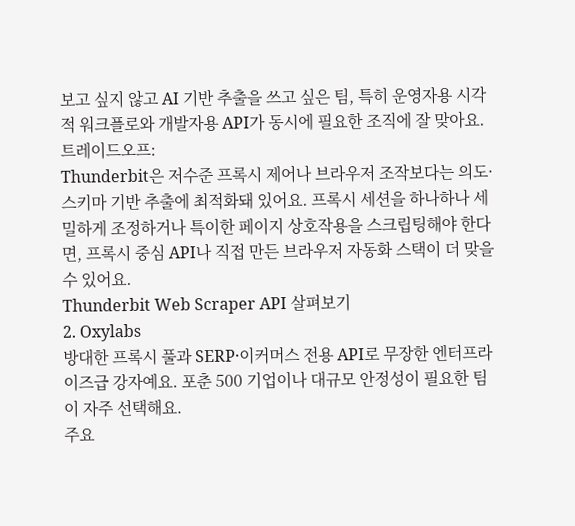보고 싶지 않고 AI 기반 추출을 쓰고 싶은 팀, 특히 운영자용 시각적 워크플로와 개발자용 API가 동시에 필요한 조직에 잘 맞아요.
트레이드오프:
Thunderbit은 저수준 프록시 제어나 브라우저 조작보다는 의도·스키마 기반 추출에 최적화돼 있어요. 프록시 세션을 하나하나 세밀하게 조정하거나 특이한 페이지 상호작용을 스크립팅해야 한다면, 프록시 중심 API나 직접 만든 브라우저 자동화 스택이 더 맞을 수 있어요.
Thunderbit Web Scraper API 살펴보기
2. Oxylabs
방대한 프록시 풀과 SERP·이커머스 전용 API로 무장한 엔터프라이즈급 강자예요. 포춘 500 기업이나 대규모 안정성이 필요한 팀이 자주 선택해요.
주요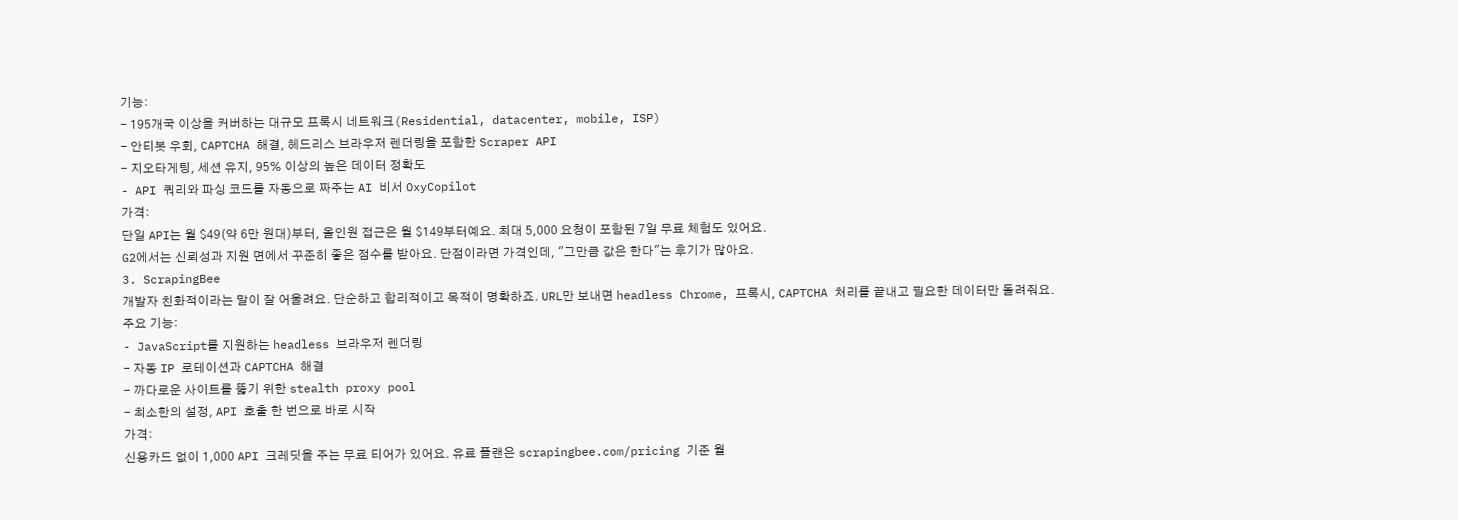기능:
- 195개국 이상을 커버하는 대규모 프록시 네트워크(Residential, datacenter, mobile, ISP)
- 안티봇 우회, CAPTCHA 해결, 헤드리스 브라우저 렌더링을 포함한 Scraper API
- 지오타게팅, 세션 유지, 95% 이상의 높은 데이터 정확도
- API 쿼리와 파싱 코드를 자동으로 짜주는 AI 비서 OxyCopilot
가격:
단일 API는 월 $49(약 6만 원대)부터, 올인원 접근은 월 $149부터예요. 최대 5,000 요청이 포함된 7일 무료 체험도 있어요.
G2에서는 신뢰성과 지원 면에서 꾸준히 좋은 점수를 받아요. 단점이라면 가격인데, "그만큼 값은 한다"는 후기가 많아요.
3. ScrapingBee
개발자 친화적이라는 말이 잘 어울려요. 단순하고 합리적이고 목적이 명확하죠. URL만 보내면 headless Chrome, 프록시, CAPTCHA 처리를 끝내고 필요한 데이터만 돌려줘요.
주요 기능:
- JavaScript를 지원하는 headless 브라우저 렌더링
- 자동 IP 로테이션과 CAPTCHA 해결
- 까다로운 사이트를 뚫기 위한 stealth proxy pool
- 최소한의 설정, API 호출 한 번으로 바로 시작
가격:
신용카드 없이 1,000 API 크레딧을 주는 무료 티어가 있어요. 유료 플랜은 scrapingbee.com/pricing 기준 월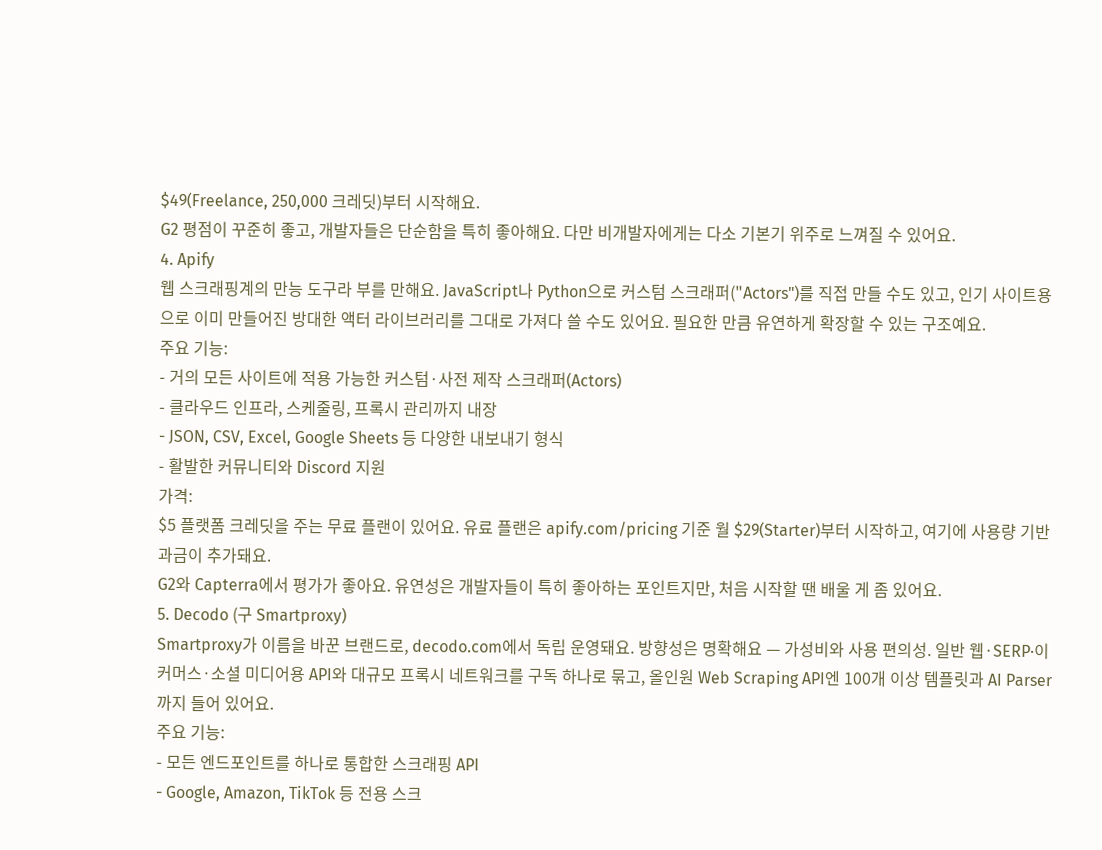$49(Freelance, 250,000 크레딧)부터 시작해요.
G2 평점이 꾸준히 좋고, 개발자들은 단순함을 특히 좋아해요. 다만 비개발자에게는 다소 기본기 위주로 느껴질 수 있어요.
4. Apify
웹 스크래핑계의 만능 도구라 부를 만해요. JavaScript나 Python으로 커스텀 스크래퍼("Actors")를 직접 만들 수도 있고, 인기 사이트용으로 이미 만들어진 방대한 액터 라이브러리를 그대로 가져다 쓸 수도 있어요. 필요한 만큼 유연하게 확장할 수 있는 구조예요.
주요 기능:
- 거의 모든 사이트에 적용 가능한 커스텀·사전 제작 스크래퍼(Actors)
- 클라우드 인프라, 스케줄링, 프록시 관리까지 내장
- JSON, CSV, Excel, Google Sheets 등 다양한 내보내기 형식
- 활발한 커뮤니티와 Discord 지원
가격:
$5 플랫폼 크레딧을 주는 무료 플랜이 있어요. 유료 플랜은 apify.com/pricing 기준 월 $29(Starter)부터 시작하고, 여기에 사용량 기반 과금이 추가돼요.
G2와 Capterra에서 평가가 좋아요. 유연성은 개발자들이 특히 좋아하는 포인트지만, 처음 시작할 땐 배울 게 좀 있어요.
5. Decodo (구 Smartproxy)
Smartproxy가 이름을 바꾼 브랜드로, decodo.com에서 독립 운영돼요. 방향성은 명확해요 — 가성비와 사용 편의성. 일반 웹·SERP·이커머스·소셜 미디어용 API와 대규모 프록시 네트워크를 구독 하나로 묶고, 올인원 Web Scraping API엔 100개 이상 템플릿과 AI Parser까지 들어 있어요.
주요 기능:
- 모든 엔드포인트를 하나로 통합한 스크래핑 API
- Google, Amazon, TikTok 등 전용 스크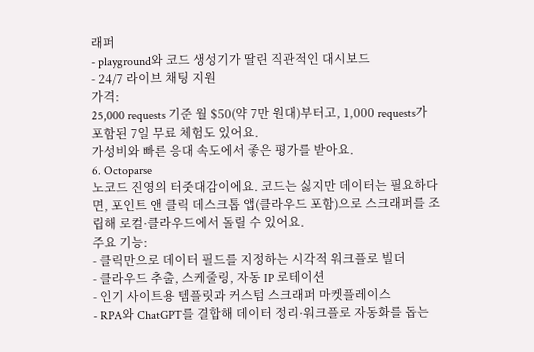래퍼
- playground와 코드 생성기가 딸린 직관적인 대시보드
- 24/7 라이브 채팅 지원
가격:
25,000 requests 기준 월 $50(약 7만 원대)부터고, 1,000 requests가 포함된 7일 무료 체험도 있어요.
가성비와 빠른 응대 속도에서 좋은 평가를 받아요.
6. Octoparse
노코드 진영의 터줏대감이에요. 코드는 싫지만 데이터는 필요하다면, 포인트 앤 클릭 데스크톱 앱(클라우드 포함)으로 스크래퍼를 조립해 로컬·클라우드에서 돌릴 수 있어요.
주요 기능:
- 클릭만으로 데이터 필드를 지정하는 시각적 워크플로 빌더
- 클라우드 추출, 스케줄링, 자동 IP 로테이션
- 인기 사이트용 템플릿과 커스텀 스크래퍼 마켓플레이스
- RPA와 ChatGPT를 결합해 데이터 정리·워크플로 자동화를 돕는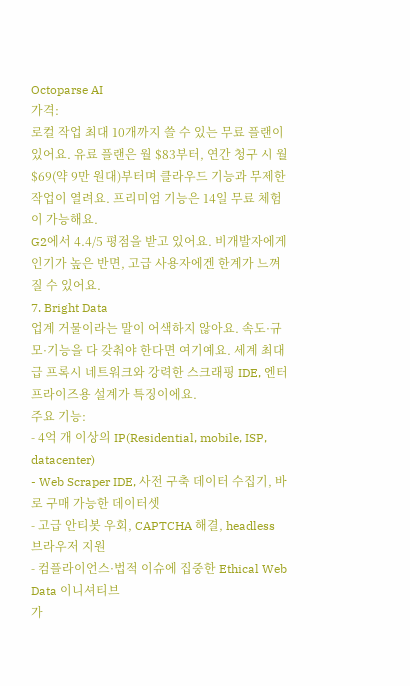Octoparse AI
가격:
로컬 작업 최대 10개까지 쓸 수 있는 무료 플랜이 있어요. 유료 플랜은 월 $83부터, 연간 청구 시 월 $69(약 9만 원대)부터며 클라우드 기능과 무제한 작업이 열려요. 프리미엄 기능은 14일 무료 체험이 가능해요.
G2에서 4.4/5 평점을 받고 있어요. 비개발자에게 인기가 높은 반면, 고급 사용자에겐 한계가 느껴질 수 있어요.
7. Bright Data
업계 거물이라는 말이 어색하지 않아요. 속도·규모·기능을 다 갖춰야 한다면 여기예요. 세계 최대급 프록시 네트워크와 강력한 스크래핑 IDE, 엔터프라이즈용 설계가 특징이에요.
주요 기능:
- 4억 개 이상의 IP(Residential, mobile, ISP, datacenter)
- Web Scraper IDE, 사전 구축 데이터 수집기, 바로 구매 가능한 데이터셋
- 고급 안티봇 우회, CAPTCHA 해결, headless 브라우저 지원
- 컴플라이언스·법적 이슈에 집중한 Ethical Web Data 이니셔티브
가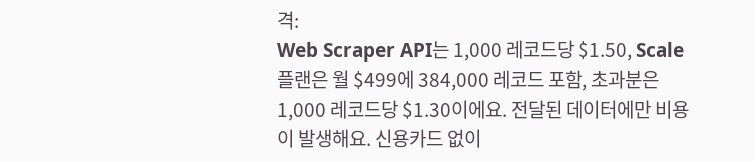격:
Web Scraper API는 1,000 레코드당 $1.50, Scale 플랜은 월 $499에 384,000 레코드 포함, 초과분은 1,000 레코드당 $1.30이에요. 전달된 데이터에만 비용이 발생해요. 신용카드 없이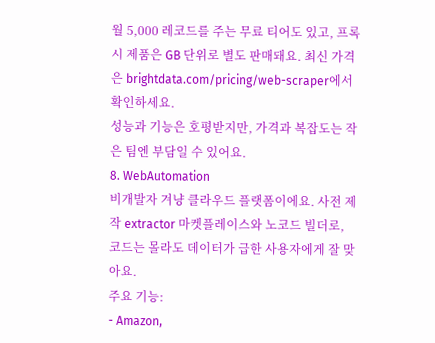월 5,000 레코드를 주는 무료 티어도 있고, 프록시 제품은 GB 단위로 별도 판매돼요. 최신 가격은 brightdata.com/pricing/web-scraper에서 확인하세요.
성능과 기능은 호평받지만, 가격과 복잡도는 작은 팀엔 부담일 수 있어요.
8. WebAutomation
비개발자 겨냥 클라우드 플랫폼이에요. 사전 제작 extractor 마켓플레이스와 노코드 빌더로, 코드는 몰라도 데이터가 급한 사용자에게 잘 맞아요.
주요 기능:
- Amazon,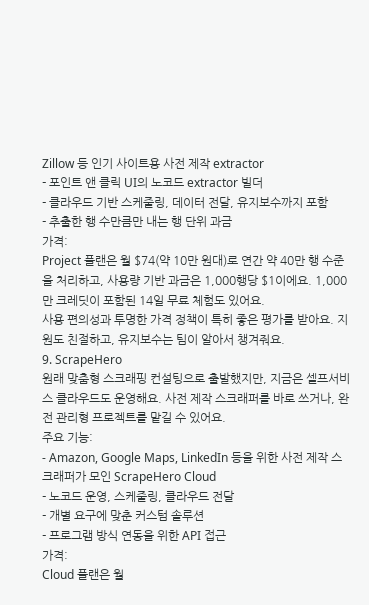Zillow 등 인기 사이트용 사전 제작 extractor
- 포인트 앤 클릭 UI의 노코드 extractor 빌더
- 클라우드 기반 스케줄링, 데이터 전달, 유지보수까지 포함
- 추출한 행 수만큼만 내는 행 단위 과금
가격:
Project 플랜은 월 $74(약 10만 원대)로 연간 약 40만 행 수준을 처리하고, 사용량 기반 과금은 1,000행당 $1이에요. 1,000만 크레딧이 포함된 14일 무료 체험도 있어요.
사용 편의성과 투명한 가격 정책이 특히 좋은 평가를 받아요. 지원도 친절하고, 유지보수는 팀이 알아서 챙겨줘요.
9. ScrapeHero
원래 맞춤형 스크래핑 컨설팅으로 출발했지만, 지금은 셀프서비스 클라우드도 운영해요. 사전 제작 스크래퍼를 바로 쓰거나, 완전 관리형 프로젝트를 맡길 수 있어요.
주요 기능:
- Amazon, Google Maps, LinkedIn 등을 위한 사전 제작 스크래퍼가 모인 ScrapeHero Cloud
- 노코드 운영, 스케줄링, 클라우드 전달
- 개별 요구에 맞춘 커스텀 솔루션
- 프로그램 방식 연동을 위한 API 접근
가격:
Cloud 플랜은 월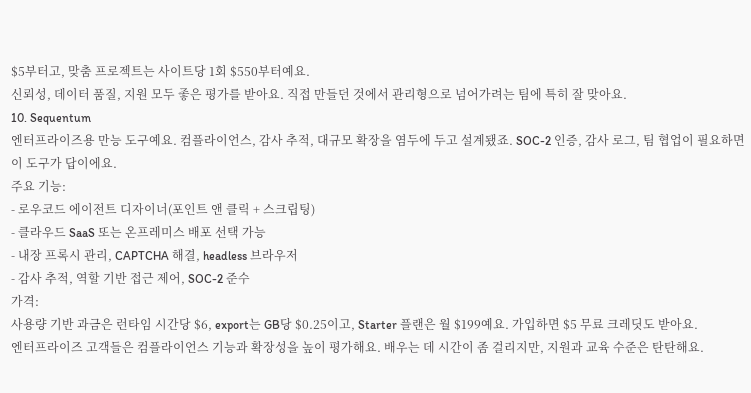$5부터고, 맞춤 프로젝트는 사이트당 1회 $550부터예요.
신뢰성, 데이터 품질, 지원 모두 좋은 평가를 받아요. 직접 만들던 것에서 관리형으로 넘어가려는 팀에 특히 잘 맞아요.
10. Sequentum
엔터프라이즈용 만능 도구예요. 컴플라이언스, 감사 추적, 대규모 확장을 염두에 두고 설계됐죠. SOC-2 인증, 감사 로그, 팀 협업이 필요하면 이 도구가 답이에요.
주요 기능:
- 로우코드 에이전트 디자이너(포인트 앤 클릭 + 스크립팅)
- 클라우드 SaaS 또는 온프레미스 배포 선택 가능
- 내장 프록시 관리, CAPTCHA 해결, headless 브라우저
- 감사 추적, 역할 기반 접근 제어, SOC-2 준수
가격:
사용량 기반 과금은 런타임 시간당 $6, export는 GB당 $0.25이고, Starter 플랜은 월 $199예요. 가입하면 $5 무료 크레딧도 받아요.
엔터프라이즈 고객들은 컴플라이언스 기능과 확장성을 높이 평가해요. 배우는 데 시간이 좀 걸리지만, 지원과 교육 수준은 탄탄해요.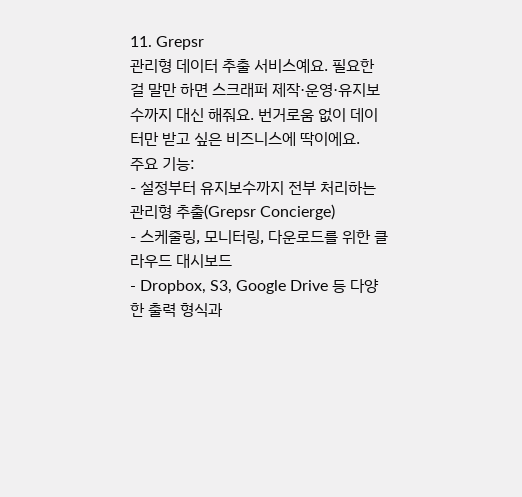11. Grepsr
관리형 데이터 추출 서비스예요. 필요한 걸 말만 하면 스크래퍼 제작·운영·유지보수까지 대신 해줘요. 번거로움 없이 데이터만 받고 싶은 비즈니스에 딱이에요.
주요 기능:
- 설정부터 유지보수까지 전부 처리하는 관리형 추출(Grepsr Concierge)
- 스케줄링, 모니터링, 다운로드를 위한 클라우드 대시보드
- Dropbox, S3, Google Drive 등 다양한 출력 형식과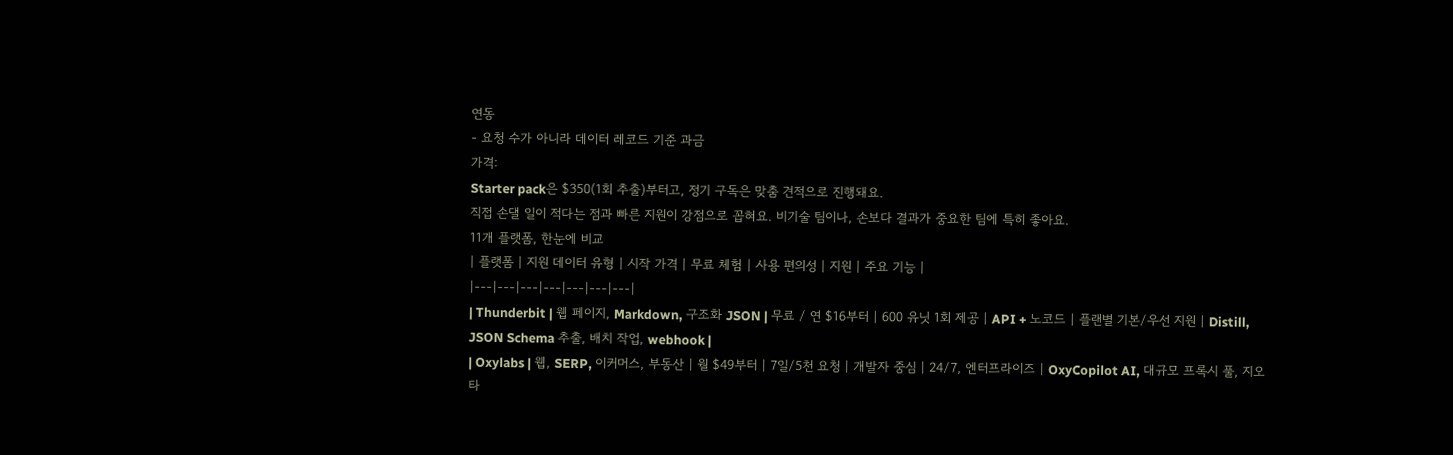연동
- 요청 수가 아니라 데이터 레코드 기준 과금
가격:
Starter pack은 $350(1회 추출)부터고, 정기 구독은 맞춤 견적으로 진행돼요.
직접 손댈 일이 적다는 점과 빠른 지원이 강점으로 꼽혀요. 비기술 팀이나, 손보다 결과가 중요한 팀에 특히 좋아요.
11개 플랫폼, 한눈에 비교
| 플랫폼 | 지원 데이터 유형 | 시작 가격 | 무료 체험 | 사용 편의성 | 지원 | 주요 기능 |
|---|---|---|---|---|---|---|
| Thunderbit | 웹 페이지, Markdown, 구조화 JSON | 무료 / 연 $16부터 | 600 유닛 1회 제공 | API + 노코드 | 플랜별 기본/우선 지원 | Distill, JSON Schema 추출, 배치 작업, webhook |
| Oxylabs | 웹, SERP, 이커머스, 부동산 | 월 $49부터 | 7일/5천 요청 | 개발자 중심 | 24/7, 엔터프라이즈 | OxyCopilot AI, 대규모 프록시 풀, 지오타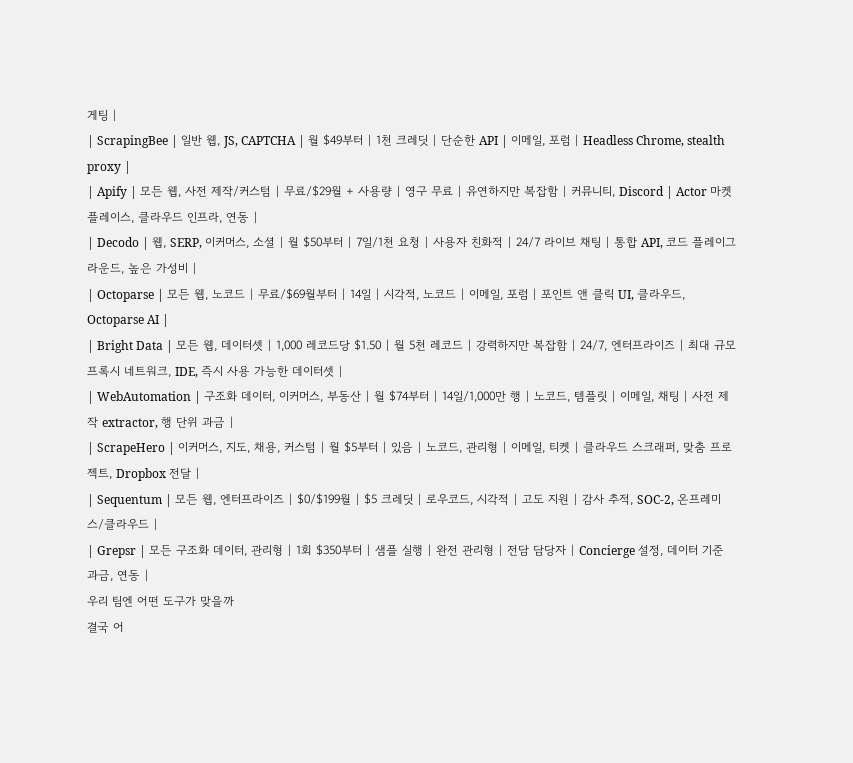게팅 |
| ScrapingBee | 일반 웹, JS, CAPTCHA | 월 $49부터 | 1천 크레딧 | 단순한 API | 이메일, 포럼 | Headless Chrome, stealth proxy |
| Apify | 모든 웹, 사전 제작/커스텀 | 무료/$29월 + 사용량 | 영구 무료 | 유연하지만 복잡함 | 커뮤니티, Discord | Actor 마켓플레이스, 클라우드 인프라, 연동 |
| Decodo | 웹, SERP, 이커머스, 소셜 | 월 $50부터 | 7일/1천 요청 | 사용자 친화적 | 24/7 라이브 채팅 | 통합 API, 코드 플레이그라운드, 높은 가성비 |
| Octoparse | 모든 웹, 노코드 | 무료/$69월부터 | 14일 | 시각적, 노코드 | 이메일, 포럼 | 포인트 앤 클릭 UI, 클라우드, Octoparse AI |
| Bright Data | 모든 웹, 데이터셋 | 1,000 레코드당 $1.50 | 월 5천 레코드 | 강력하지만 복잡함 | 24/7, 엔터프라이즈 | 최대 규모 프록시 네트워크, IDE, 즉시 사용 가능한 데이터셋 |
| WebAutomation | 구조화 데이터, 이커머스, 부동산 | 월 $74부터 | 14일/1,000만 행 | 노코드, 템플릿 | 이메일, 채팅 | 사전 제작 extractor, 행 단위 과금 |
| ScrapeHero | 이커머스, 지도, 채용, 커스텀 | 월 $5부터 | 있음 | 노코드, 관리형 | 이메일, 티켓 | 클라우드 스크래퍼, 맞춤 프로젝트, Dropbox 전달 |
| Sequentum | 모든 웹, 엔터프라이즈 | $0/$199월 | $5 크레딧 | 로우코드, 시각적 | 고도 지원 | 감사 추적, SOC-2, 온프레미스/클라우드 |
| Grepsr | 모든 구조화 데이터, 관리형 | 1회 $350부터 | 샘플 실행 | 완전 관리형 | 전담 담당자 | Concierge 설정, 데이터 기준 과금, 연동 |
우리 팀엔 어떤 도구가 맞을까
결국 어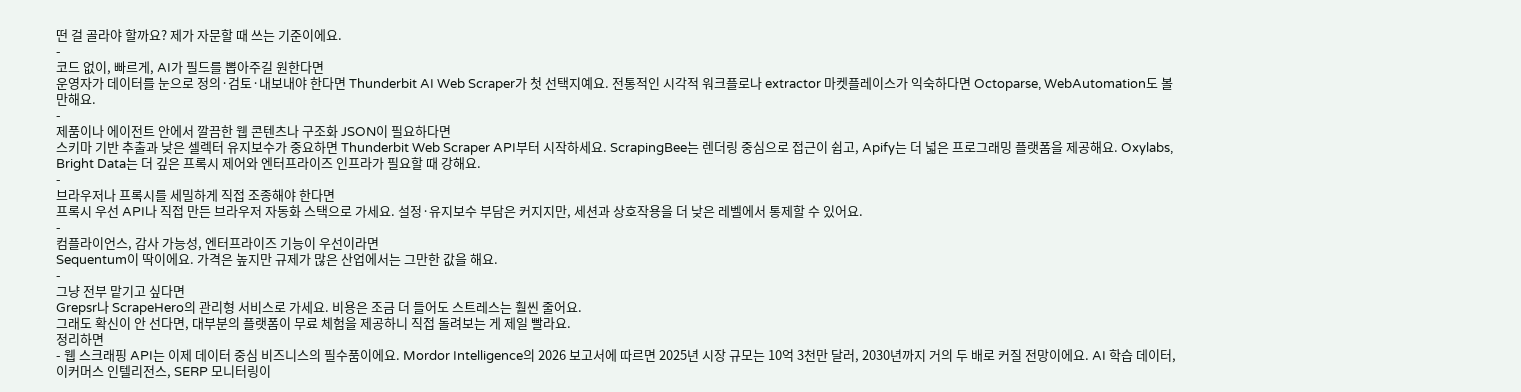떤 걸 골라야 할까요? 제가 자문할 때 쓰는 기준이에요.
-
코드 없이, 빠르게, AI가 필드를 뽑아주길 원한다면
운영자가 데이터를 눈으로 정의·검토·내보내야 한다면 Thunderbit AI Web Scraper가 첫 선택지예요. 전통적인 시각적 워크플로나 extractor 마켓플레이스가 익숙하다면 Octoparse, WebAutomation도 볼 만해요.
-
제품이나 에이전트 안에서 깔끔한 웹 콘텐츠나 구조화 JSON이 필요하다면
스키마 기반 추출과 낮은 셀렉터 유지보수가 중요하면 Thunderbit Web Scraper API부터 시작하세요. ScrapingBee는 렌더링 중심으로 접근이 쉽고, Apify는 더 넓은 프로그래밍 플랫폼을 제공해요. Oxylabs, Bright Data는 더 깊은 프록시 제어와 엔터프라이즈 인프라가 필요할 때 강해요.
-
브라우저나 프록시를 세밀하게 직접 조종해야 한다면
프록시 우선 API나 직접 만든 브라우저 자동화 스택으로 가세요. 설정·유지보수 부담은 커지지만, 세션과 상호작용을 더 낮은 레벨에서 통제할 수 있어요.
-
컴플라이언스, 감사 가능성, 엔터프라이즈 기능이 우선이라면
Sequentum이 딱이에요. 가격은 높지만 규제가 많은 산업에서는 그만한 값을 해요.
-
그냥 전부 맡기고 싶다면
Grepsr나 ScrapeHero의 관리형 서비스로 가세요. 비용은 조금 더 들어도 스트레스는 훨씬 줄어요.
그래도 확신이 안 선다면, 대부분의 플랫폼이 무료 체험을 제공하니 직접 돌려보는 게 제일 빨라요.
정리하면
- 웹 스크래핑 API는 이제 데이터 중심 비즈니스의 필수품이에요. Mordor Intelligence의 2026 보고서에 따르면 2025년 시장 규모는 10억 3천만 달러, 2030년까지 거의 두 배로 커질 전망이에요. AI 학습 데이터, 이커머스 인텔리전스, SERP 모니터링이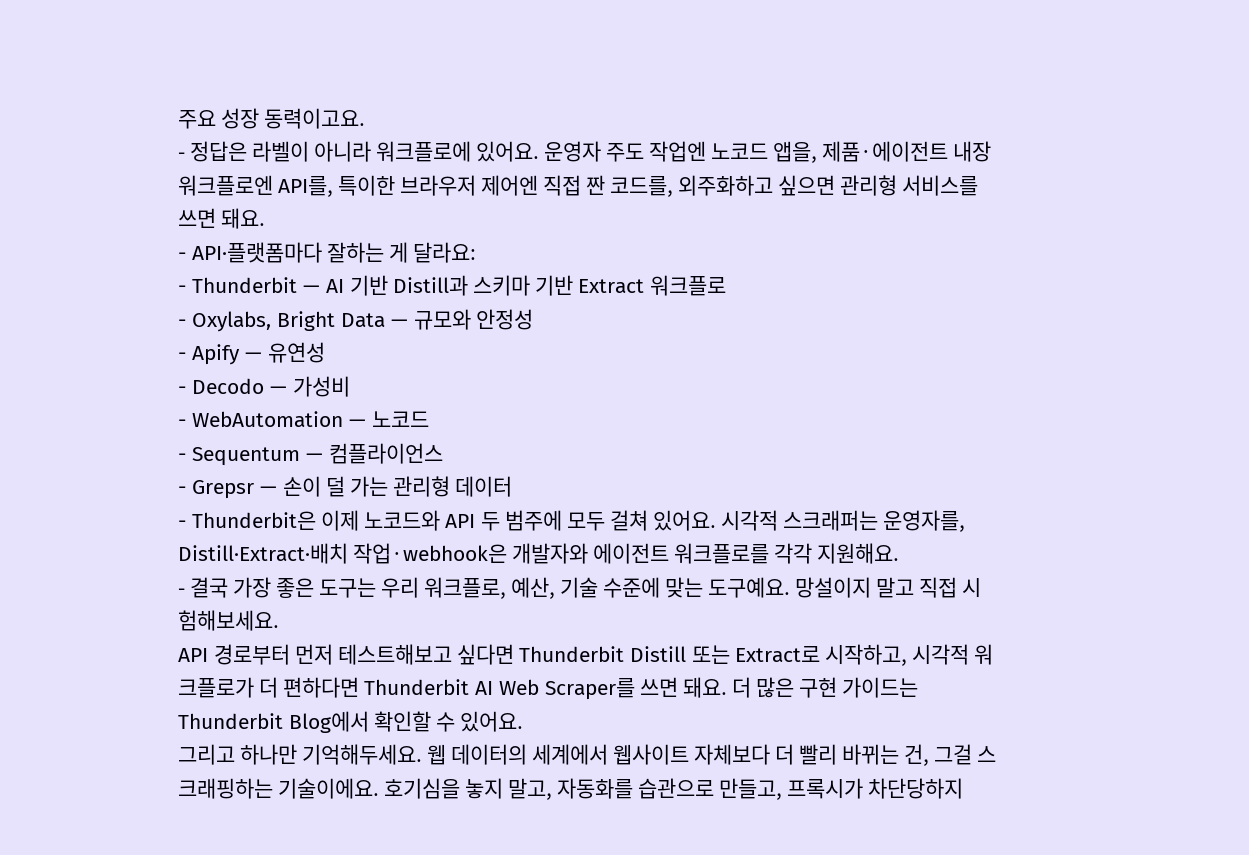주요 성장 동력이고요.
- 정답은 라벨이 아니라 워크플로에 있어요. 운영자 주도 작업엔 노코드 앱을, 제품·에이전트 내장 워크플로엔 API를, 특이한 브라우저 제어엔 직접 짠 코드를, 외주화하고 싶으면 관리형 서비스를 쓰면 돼요.
- API·플랫폼마다 잘하는 게 달라요:
- Thunderbit — AI 기반 Distill과 스키마 기반 Extract 워크플로
- Oxylabs, Bright Data — 규모와 안정성
- Apify — 유연성
- Decodo — 가성비
- WebAutomation — 노코드
- Sequentum — 컴플라이언스
- Grepsr — 손이 덜 가는 관리형 데이터
- Thunderbit은 이제 노코드와 API 두 범주에 모두 걸쳐 있어요. 시각적 스크래퍼는 운영자를, Distill·Extract·배치 작업·webhook은 개발자와 에이전트 워크플로를 각각 지원해요.
- 결국 가장 좋은 도구는 우리 워크플로, 예산, 기술 수준에 맞는 도구예요. 망설이지 말고 직접 시험해보세요.
API 경로부터 먼저 테스트해보고 싶다면 Thunderbit Distill 또는 Extract로 시작하고, 시각적 워크플로가 더 편하다면 Thunderbit AI Web Scraper를 쓰면 돼요. 더 많은 구현 가이드는 Thunderbit Blog에서 확인할 수 있어요.
그리고 하나만 기억해두세요. 웹 데이터의 세계에서 웹사이트 자체보다 더 빨리 바뀌는 건, 그걸 스크래핑하는 기술이에요. 호기심을 놓지 말고, 자동화를 습관으로 만들고, 프록시가 차단당하지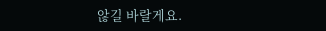않길 바랄게요.